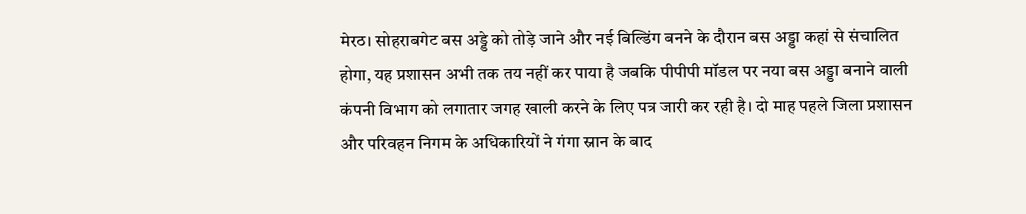मेरठ। सोहराबगेट बस अड्डे को तोड़े जाने और नई बिल्डिंग बनने के दौरान बस अड्डा कहां से संचालित होगा, यह प्रशासन अभी तक तय नहीं कर पाया है जबकि पीपीपी मॉडल पर नया बस अड्डा बनाने वाली कंपनी विभाग को लगातार जगह खाली करने के लिए पत्र जारी कर रही है। दो माह पहले जिला प्रशासन और परिवहन निगम के अधिकारियों ने गंगा स्नान के बाद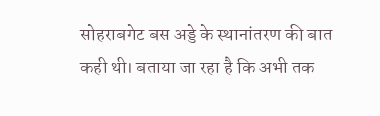सोहराबगेट बस अड्डे के स्थानांतरण की बात कही थी। बताया जा रहा है कि अभी तक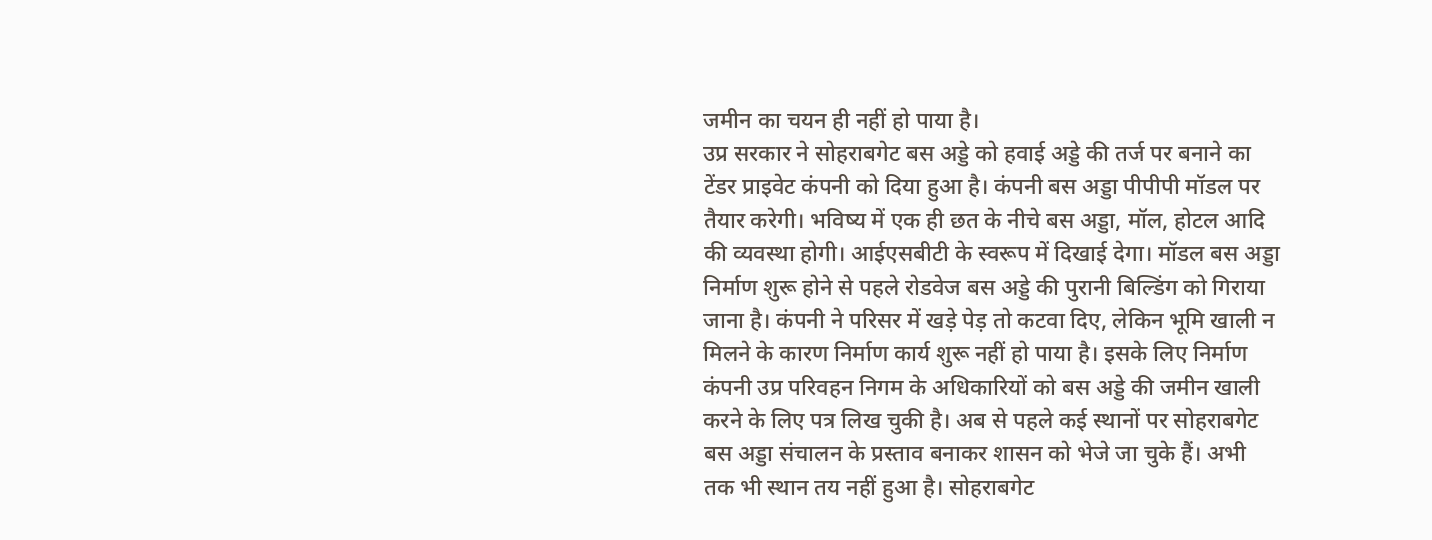जमीन का चयन ही नहीं हो पाया है।
उप्र सरकार ने सोहराबगेट बस अड्डे को हवाई अड्डे की तर्ज पर बनाने का टेंडर प्राइवेट कंपनी को दिया हुआ है। कंपनी बस अड्डा पीपीपी मॉडल पर तैयार करेगी। भविष्य में एक ही छत के नीचे बस अड्डा, मॉल, होटल आदि की व्यवस्था होगी। आईएसबीटी के स्वरूप में दिखाई देगा। मॉडल बस अड्डा निर्माण शुरू होने से पहले रोडवेज बस अड्डे की पुरानी बिल्डिंग को गिराया जाना है। कंपनी ने परिसर में खड़े पेड़ तो कटवा दिए, लेकिन भूमि खाली न मिलने के कारण निर्माण कार्य शुरू नहीं हो पाया है। इसके लिए निर्माण कंपनी उप्र परिवहन निगम के अधिकारियों को बस अड्डे की जमीन खाली करने के लिए पत्र लिख चुकी है। अब से पहले कई स्थानों पर सोहराबगेट बस अड्डा संचालन के प्रस्ताव बनाकर शासन को भेजे जा चुके हैं। अभी तक भी स्थान तय नहीं हुआ है। सोहराबगेट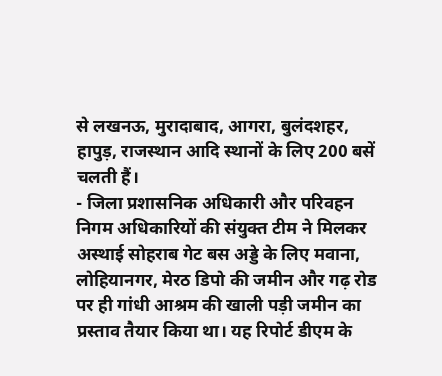से लखनऊ, मुरादाबाद, आगरा, बुलंदशहर, हापुड़, राजस्थान आदि स्थानों के लिए 200 बसें चलती हैं।
- जिला प्रशासनिक अधिकारी और परिवहन निगम अधिकारियों की संयुक्त टीम ने मिलकर अस्थाई सोहराब गेट बस अड्डे के लिए मवाना, लोहियानगर, मेरठ डिपो की जमीन और गढ़ रोड पर ही गांधी आश्रम की खाली पड़ी जमीन का प्रस्ताव तैयार किया था। यह रिपोर्ट डीएम के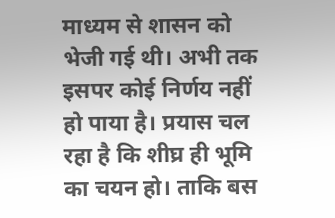माध्यम से शासन को भेजी गई थी। अभी तक इसपर कोई निर्णय नहीं हो पाया है। प्रयास चल रहा है कि शीघ्र ही भूमि का चयन हो। ताकि बस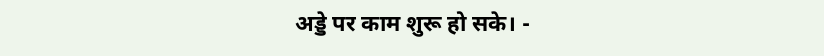अड्डे पर काम शुरू हो सके। -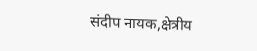संदीप नायक,क्षेत्रीय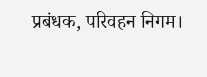प्रबंधक, परिवहन निगम।